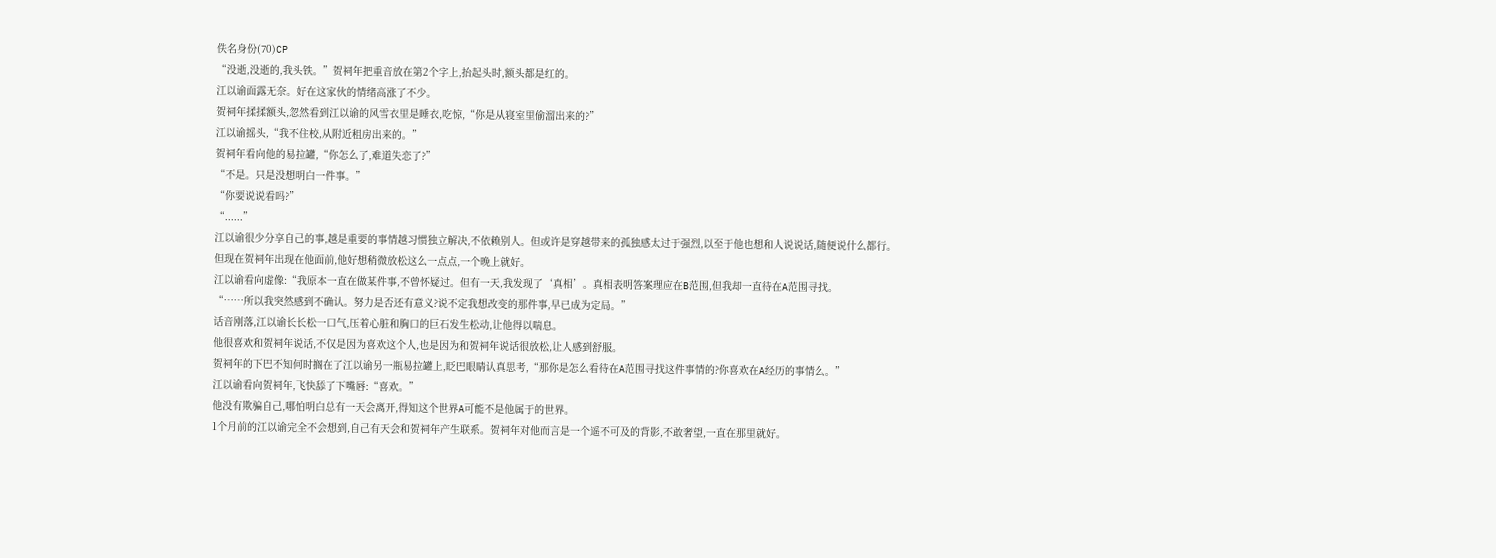佚名身份(70)CP
“没逝,没逝的,我头铁。”贺祠年把重音放在第2个字上,抬起头时,额头都是红的。
江以谕面露无奈。好在这家伙的情绪高涨了不少。
贺祠年揉揉额头,忽然看到江以谕的风雪衣里是睡衣,吃惊,“你是从寝室里偷溜出来的?”
江以谕摇头,“我不住校,从附近租房出来的。”
贺祠年看向他的易拉罐,“你怎么了,难道失恋了?”
“不是。只是没想明白一件事。”
“你要说说看吗?”
“......”
江以谕很少分享自己的事,越是重要的事情越习惯独立解决,不依赖别人。但或许是穿越带来的孤独感太过于强烈,以至于他也想和人说说话,随便说什么都行。
但现在贺祠年出现在他面前,他好想稍微放松这么一点点,一个晚上就好。
江以谕看向虚像:“我原本一直在做某件事,不曾怀疑过。但有一天,我发现了‘真相’。真相表明答案理应在B范围,但我却一直待在A范围寻找。
“……所以我突然感到不确认。努力是否还有意义?说不定我想改变的那件事,早已成为定局。”
话音刚落,江以谕长长松一口气,压着心脏和胸口的巨石发生松动,让他得以喘息。
他很喜欢和贺祠年说话,不仅是因为喜欢这个人,也是因为和贺祠年说话很放松,让人感到舒服。
贺祠年的下巴不知何时搁在了江以谕另一瓶易拉罐上,眨巴眼睛认真思考,“那你是怎么看待在A范围寻找这件事情的?你喜欢在A经历的事情么。”
江以谕看向贺祠年,飞快舔了下嘴唇:“喜欢。”
他没有欺骗自己,哪怕明白总有一天会离开,得知这个世界A可能不是他属于的世界。
1个月前的江以谕完全不会想到,自己有天会和贺祠年产生联系。贺祠年对他而言是一个遥不可及的背影,不敢奢望,一直在那里就好。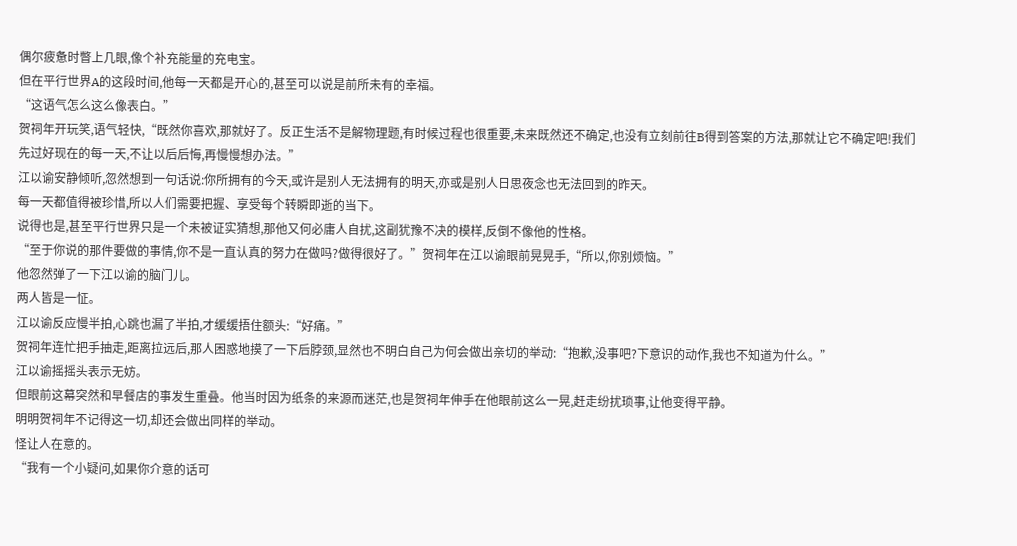偶尔疲惫时瞥上几眼,像个补充能量的充电宝。
但在平行世界A的这段时间,他每一天都是开心的,甚至可以说是前所未有的幸福。
“这语气怎么这么像表白。”
贺祠年开玩笑,语气轻快,“既然你喜欢,那就好了。反正生活不是解物理题,有时候过程也很重要,未来既然还不确定,也没有立刻前往B得到答案的方法,那就让它不确定吧!我们先过好现在的每一天,不让以后后悔,再慢慢想办法。”
江以谕安静倾听,忽然想到一句话说:你所拥有的今天,或许是别人无法拥有的明天,亦或是别人日思夜念也无法回到的昨天。
每一天都值得被珍惜,所以人们需要把握、享受每个转瞬即逝的当下。
说得也是,甚至平行世界只是一个未被证实猜想,那他又何必庸人自扰,这副犹豫不决的模样,反倒不像他的性格。
“至于你说的那件要做的事情,你不是一直认真的努力在做吗?做得很好了。”贺祠年在江以谕眼前晃晃手,“所以,你别烦恼。”
他忽然弹了一下江以谕的脑门儿。
两人皆是一怔。
江以谕反应慢半拍,心跳也漏了半拍,才缓缓捂住额头:“好痛。”
贺祠年连忙把手抽走,距离拉远后,那人困惑地摸了一下后脖颈,显然也不明白自己为何会做出亲切的举动:“抱歉,没事吧?下意识的动作,我也不知道为什么。”
江以谕摇摇头表示无妨。
但眼前这幕突然和早餐店的事发生重叠。他当时因为纸条的来源而迷茫,也是贺祠年伸手在他眼前这么一晃,赶走纷扰琐事,让他变得平静。
明明贺祠年不记得这一切,却还会做出同样的举动。
怪让人在意的。
“我有一个小疑问,如果你介意的话可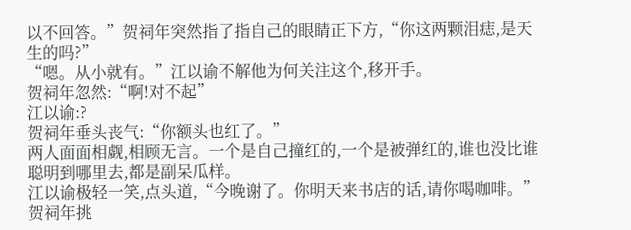以不回答。”贺祠年突然指了指自己的眼睛正下方,“你这两颗泪痣,是天生的吗?”
“嗯。从小就有。”江以谕不解他为何关注这个,移开手。
贺祠年忽然:“啊!对不起”
江以谕:?
贺祠年垂头丧气:“你额头也红了。”
两人面面相觑,相顾无言。一个是自己撞红的,一个是被弹红的,谁也没比谁聪明到哪里去,都是副呆瓜样。
江以谕极轻一笑,点头道,“今晚谢了。你明天来书店的话,请你喝咖啡。”
贺祠年挑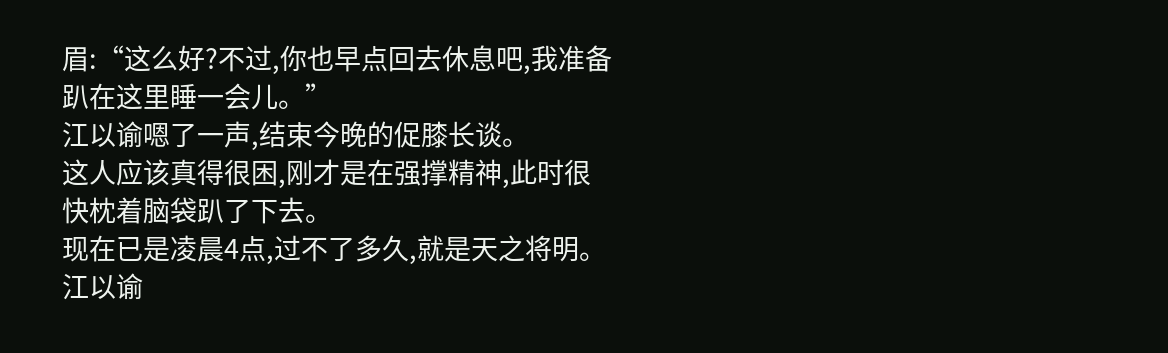眉:“这么好?不过,你也早点回去休息吧,我准备趴在这里睡一会儿。”
江以谕嗯了一声,结束今晚的促膝长谈。
这人应该真得很困,刚才是在强撑精神,此时很快枕着脑袋趴了下去。
现在已是凌晨4点,过不了多久,就是天之将明。
江以谕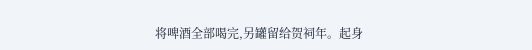将啤酒全部喝完,另罐留给贺祠年。起身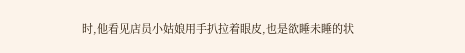时,他看见店员小姑娘用手扒拉着眼皮,也是欲睡未睡的状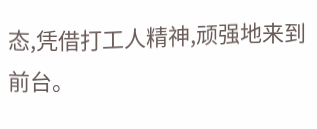态,凭借打工人精神,顽强地来到前台。